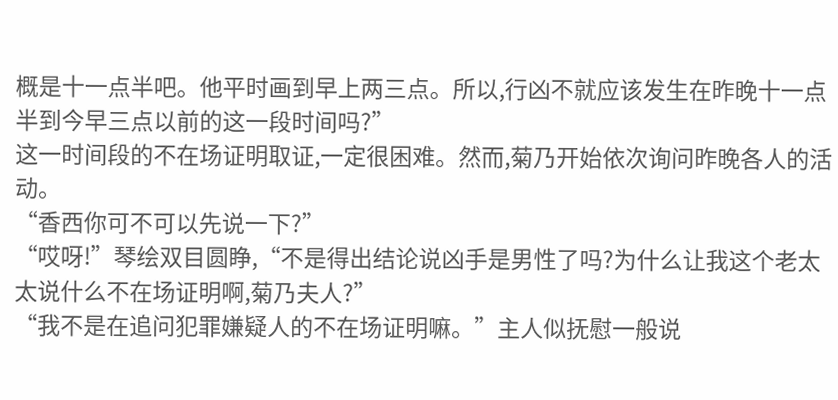概是十一点半吧。他平时画到早上两三点。所以,行凶不就应该发生在昨晚十一点半到今早三点以前的这一段时间吗?”
这一时间段的不在场证明取证,一定很困难。然而,菊乃开始依次询问昨晚各人的活动。
“香西你可不可以先说一下?”
“哎呀!”琴绘双目圆睁,“不是得出结论说凶手是男性了吗?为什么让我这个老太太说什么不在场证明啊,菊乃夫人?”
“我不是在追问犯罪嫌疑人的不在场证明嘛。”主人似抚慰一般说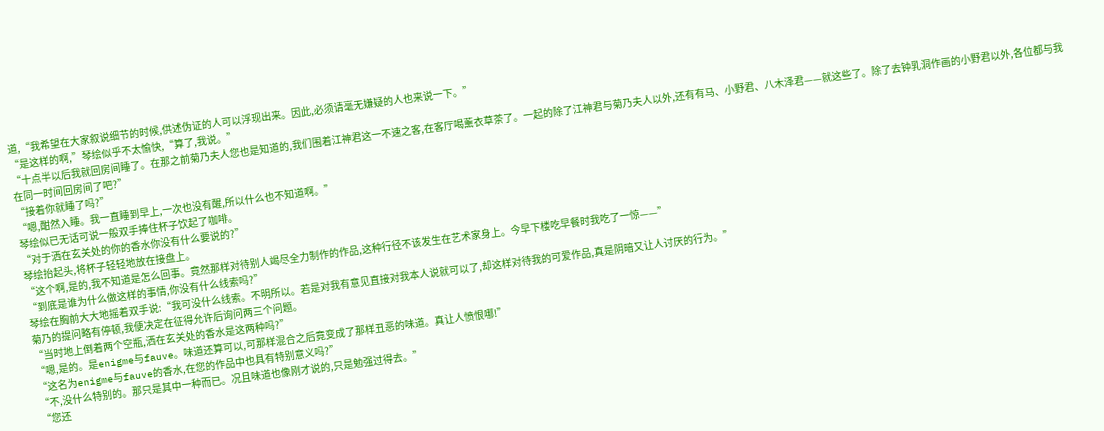道,“我希望在大家叙说细节的时候,供述伪证的人可以浮现出来。因此,必须请毫无嫌疑的人也来说一下。”
“是这样的啊,”琴绘似乎不太愉快,“算了,我说。”
“十点半以后我就回房间睡了。在那之前菊乃夫人您也是知道的,我们围着江神君这一不速之客,在客厅喝薰衣草茶了。一起的除了江神君与菊乃夫人以外,还有有马、小野君、八木泽君——就这些了。除了去钟乳洞作画的小野君以外,各位都与我在同一时间回房间了吧?”
“接着你就睡了吗?”
“嗯,酣然入睡。我一直睡到早上,一次也没有醒,所以什么也不知道啊。”
琴绘似已无话可说一般双手捧住杯子饮起了咖啡。
“对于洒在玄关处的你的香水你没有什么要说的?”
琴绘抬起头,将杯子轻轻地放在接盘上。
“这个啊,是的,我不知道是怎么回事。竟然那样对待别人竭尽全力制作的作品,这种行径不该发生在艺术家身上。今早下楼吃早餐时我吃了一惊——”
“到底是谁为什么做这样的事情,你没有什么线索吗?”
琴绘在胸前大大地摇着双手说:“我可没什么线索。不明所以。若是对我有意见直接对我本人说就可以了,却这样对待我的可爱作品,真是阴暗又让人讨厌的行为。”
菊乃的提问略有停顿,我便决定在征得允许后询问两三个问题。
“当时地上倒着两个空瓶,洒在玄关处的香水是这两种吗?”
“嗯,是的。是enigme与fauve。味道还算可以,可那样混合之后竟变成了那样丑恶的味道。真让人愤恨哪!”
“这名为enigme与fauve的香水,在您的作品中也具有特别意义吗?”
“不,没什么特别的。那只是其中一种而已。况且味道也像刚才说的,只是勉强过得去。”
“您还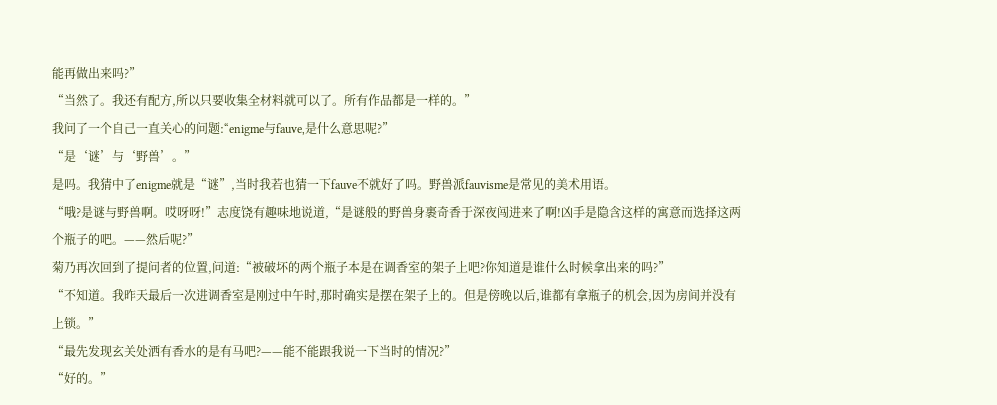能再做出来吗?”
“当然了。我还有配方,所以只要收集全材料就可以了。所有作品都是一样的。”
我问了一个自己一直关心的问题:“enigme与fauve,是什么意思呢?”
“是‘谜’与‘野兽’。”
是吗。我猜中了enigme就是“谜”,当时我若也猜一下fauve不就好了吗。野兽派fauvisme是常见的美术用语。
“哦?是谜与野兽啊。哎呀呀!”志度饶有趣味地说道,“是谜般的野兽身裹奇香于深夜闯进来了啊!凶手是隐含这样的寓意而选择这两个瓶子的吧。——然后呢?”
菊乃再次回到了提问者的位置,问道:“被破坏的两个瓶子本是在调香室的架子上吧?你知道是谁什么时候拿出来的吗?”
“不知道。我昨天最后一次进调香室是刚过中午时,那时确实是摆在架子上的。但是傍晚以后,谁都有拿瓶子的机会,因为房间并没有上锁。”
“最先发现玄关处洒有香水的是有马吧?——能不能跟我说一下当时的情况?”
“好的。”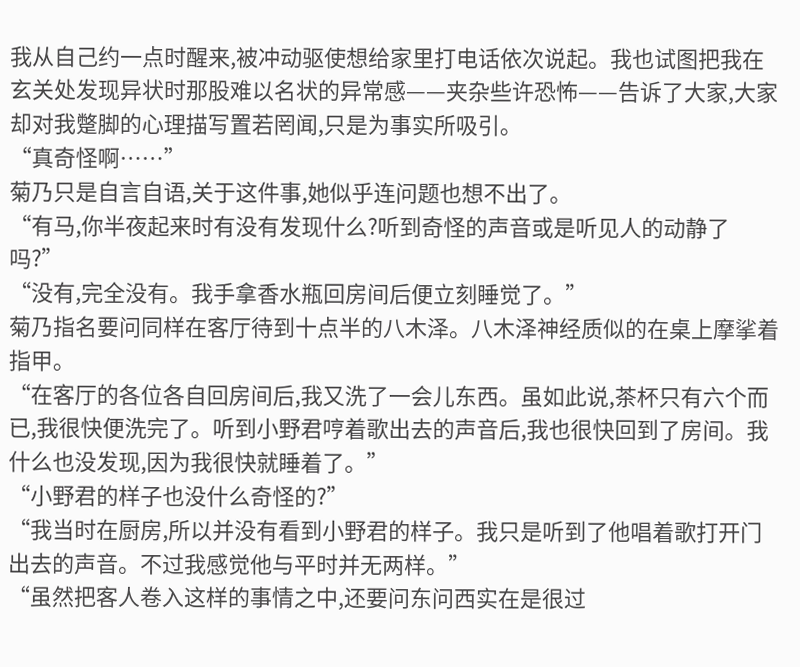我从自己约一点时醒来,被冲动驱使想给家里打电话依次说起。我也试图把我在玄关处发现异状时那股难以名状的异常感——夹杂些许恐怖——告诉了大家,大家却对我蹩脚的心理描写置若罔闻,只是为事实所吸引。
“真奇怪啊……”
菊乃只是自言自语,关于这件事,她似乎连问题也想不出了。
“有马,你半夜起来时有没有发现什么?听到奇怪的声音或是听见人的动静了吗?”
“没有,完全没有。我手拿香水瓶回房间后便立刻睡觉了。”
菊乃指名要问同样在客厅待到十点半的八木泽。八木泽神经质似的在桌上摩挲着指甲。
“在客厅的各位各自回房间后,我又洗了一会儿东西。虽如此说,茶杯只有六个而已,我很快便洗完了。听到小野君哼着歌出去的声音后,我也很快回到了房间。我什么也没发现,因为我很快就睡着了。”
“小野君的样子也没什么奇怪的?”
“我当时在厨房,所以并没有看到小野君的样子。我只是听到了他唱着歌打开门出去的声音。不过我感觉他与平时并无两样。”
“虽然把客人卷入这样的事情之中,还要问东问西实在是很过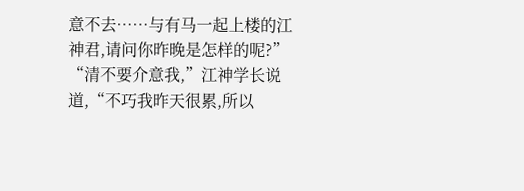意不去……与有马一起上楼的江神君,请问你昨晚是怎样的呢?”
“清不要介意我,”江神学长说道,“不巧我昨天很累,所以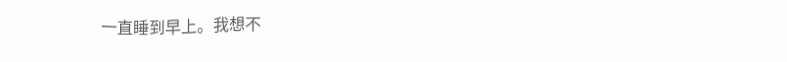一直睡到早上。我想不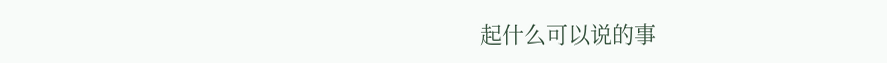起什么可以说的事